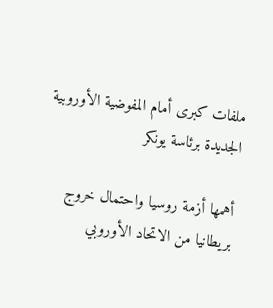ملفات كبرى أمام المفوضية الأوروبية الجديدة برئاسة يونكر

أهمها أزمة روسيا واحتمال خروج بريطانيا من الاتحاد الأوروبي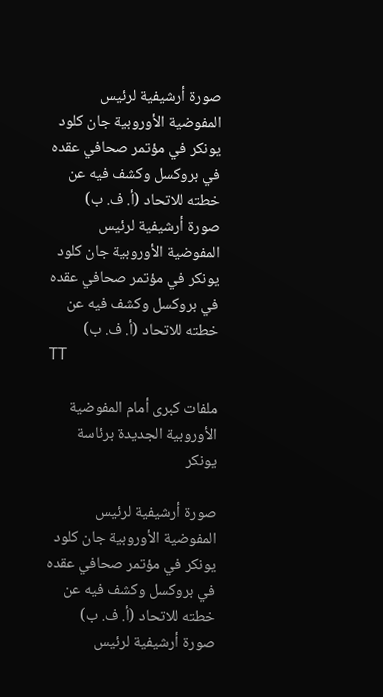صورة أرشيفية لرئيس المفوضية الأوروبية جان كلود يونكر في مؤتمر صحافي عقده في بروكسل وكشف فيه عن خطته للاتحاد (أ. ف. ب)
صورة أرشيفية لرئيس المفوضية الأوروبية جان كلود يونكر في مؤتمر صحافي عقده في بروكسل وكشف فيه عن خطته للاتحاد (أ. ف. ب)
TT

ملفات كبرى أمام المفوضية الأوروبية الجديدة برئاسة يونكر

صورة أرشيفية لرئيس المفوضية الأوروبية جان كلود يونكر في مؤتمر صحافي عقده في بروكسل وكشف فيه عن خطته للاتحاد (أ. ف. ب)
صورة أرشيفية لرئيس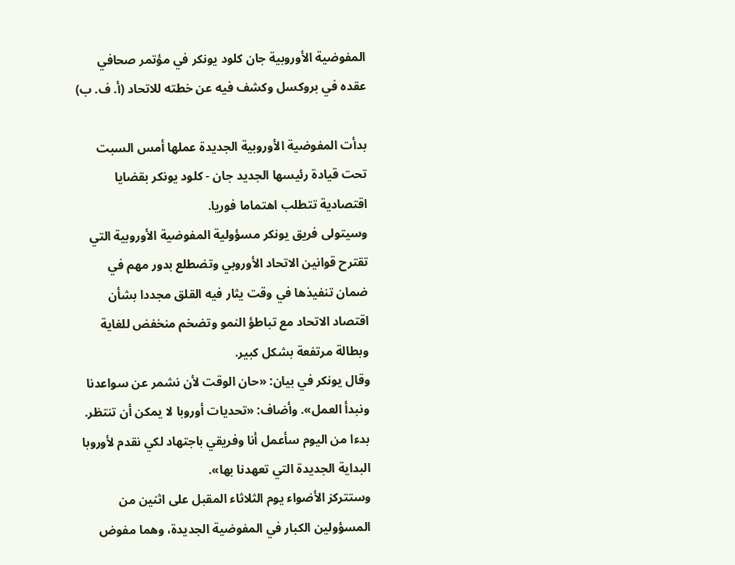المفوضية الأوروبية جان كلود يونكر في مؤتمر صحافي عقده في بروكسل وكشف فيه عن خطته للاتحاد (أ. ف. ب)

بدأت المفوضية الأوروبية الجديدة عملها أمس السبت تحت قيادة رئيسها الجديد جان - كلود يونكر بقضايا اقتصادية تتطلب اهتماما فوريا.
وسيتولى فريق يونكر مسؤولية المفوضية الأوروبية التي تقترح قوانين الاتحاد الأوروبي وتضطلع بدور مهم في ضمان تنفيذها في وقت يثار فيه القلق مجددا بشأن اقتصاد الاتحاد مع تباطؤ النمو وتضخم منخفض للغاية وبطالة مرتفعة بشكل كبير.
وقال يونكر في بيان: «حان الوقت لأن نشمر عن سواعدنا ونبدأ العمل». وأضاف: «تحديات أوروبا لا يمكن أن تنتظر. بدءا من اليوم سأعمل أنا وفريقي باجتهاد لكي نقدم لأوروبا البداية الجديدة التي تعهدنا بها».
وستتركز الأضواء يوم الثلاثاء المقبل على اثنين من المسؤولين الكبار في المفوضية الجديدة، وهما مفوض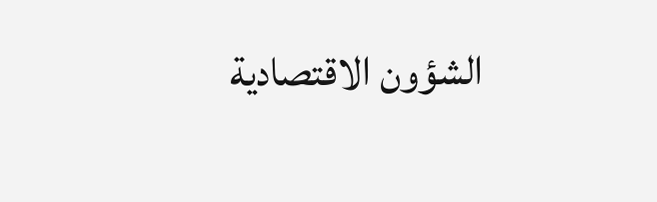الشؤون الاقتصادية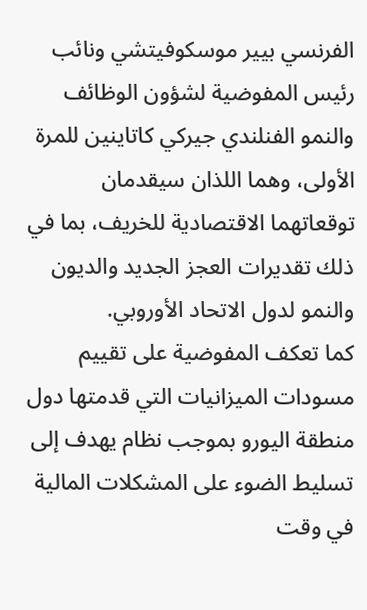الفرنسي بيير موسكوفيتشي ونائب رئيس المفوضية لشؤون الوظائف والنمو الفنلندي جيركي كاتاينين للمرة الأولى، وهما اللذان سيقدمان توقعاتهما الاقتصادية للخريف، بما في ذلك تقديرات العجز الجديد والديون والنمو لدول الاتحاد الأوروبي.
كما تعكف المفوضية على تقييم مسودات الميزانيات التي قدمتها دول منطقة اليورو بموجب نظام يهدف إلى تسليط الضوء على المشكلات المالية في وقت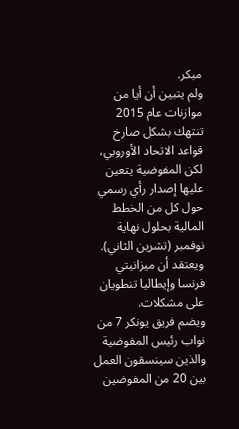مبكر.
ولم يتبين أن أيا من موازنات عام 2015 تنتهك بشكل صارخ قواعد الاتحاد الأوروبي، لكن المفوضية يتعين عليها إصدار رأي رسمي حول كل من الخطط المالية بحلول نهاية نوفمبر (تشرين الثاني). ويعتقد أن ميزانيتي فرنسا وإيطاليا تنطويان على مشكلات.
ويضم فريق يونكر 7 من نواب رئيس المفوضية والذين سينسقون العمل بين 20 من المفوضين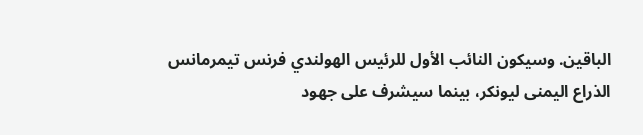الباقين. وسيكون النائب الأول للرئيس الهولندي فرنس تيمرمانس الذراع اليمنى ليونكر، بينما سيشرف على جهود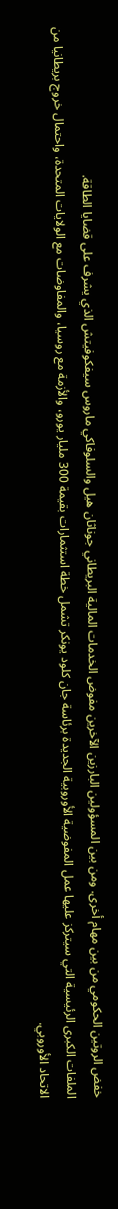خفض الروتين الحكومي من بين مهام أخرى. ومن بين المسؤولين البارزين الآخرين مفوض الخدمات المالية البريطاني جوناثان هيل والسلوفاكي ماروس سيفكوفيتش الذي يشرف على قضايا الطاقة.
الملفات الكبرى الرئيسية التي سيتركز عليها عمل المفوضية الأوروبية الجديدة برئاسة جان كلود يونكر تشمل خطة استثمارات بقيمة 300 مليار يورو، والأزمة مع روسيا، والمفاوضات مع الولايات المتحدة، واحتمال خروج بريطانيا من الاتحاد الأوروبي.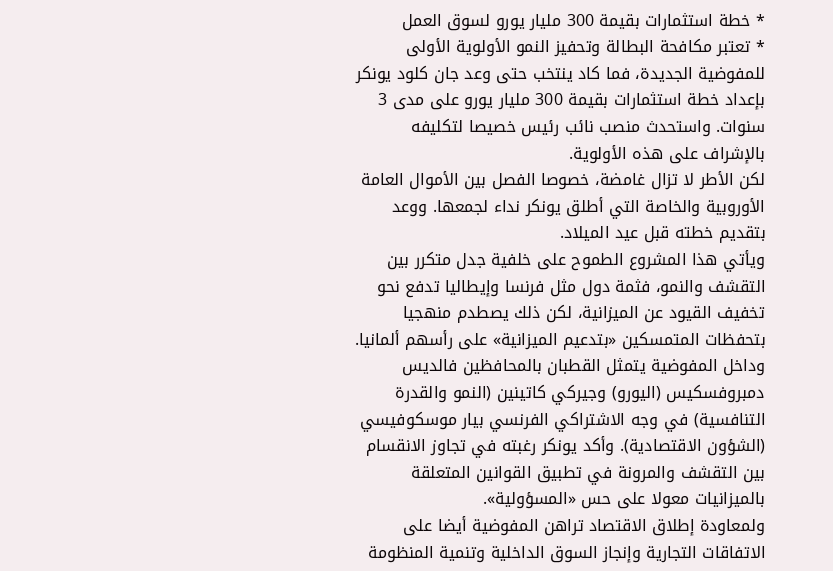* خطة استثمارات بقيمة 300 مليار يورو لسوق العمل
* تعتبر مكافحة البطالة وتحفيز النمو الأولوية الأولى للمفوضية الجديدة، فما كاد ينتخب حتى وعد جان كلود يونكر بإعداد خطة استثمارات بقيمة 300 مليار يورو على مدى 3 سنوات. واستحدث منصب نائب رئيس خصيصا لتكليفه بالإشراف على هذه الأولوية.
لكن الأطر لا تزال غامضة، خصوصا الفصل بين الأموال العامة الأوروبية والخاصة التي أطلق يونكر نداء لجمعها. ووعد بتقديم خطته قبل عيد الميلاد.
ويأتي هذا المشروع الطموح على خلفية جدل متكرر بين التقشف والنمو، فثمة دول مثل فرنسا وإيطاليا تدفع نحو تخفيف القيود عن الميزانية، لكن ذلك يصطدم منهجيا بتحفظات المتمسكين «بتدعيم الميزانية» على رأسهم ألمانيا.
وداخل المفوضية يتمثل القطبان بالمحافظين فالديس دمبروفسكيس (اليورو) وجيركي كاتينين (النمو والقدرة التنافسية) في وجه الاشتراكي الفرنسي بيار موسكوفيسي (الشؤون الاقتصادية). وأكد يونكر رغبته في تجاوز الانقسام بين التقشف والمرونة في تطبيق القوانين المتعلقة بالميزانيات معولا على حس «المسؤولية».
ولمعاودة إطلاق الاقتصاد تراهن المفوضية أيضا على الاتفاقات التجارية وإنجاز السوق الداخلية وتنمية المنظومة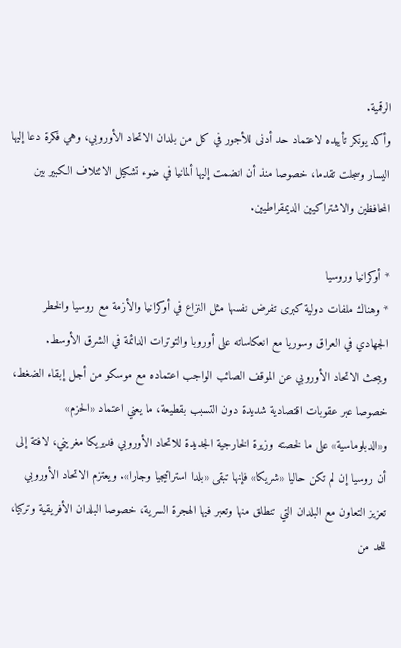الرقمية.
وأكد يونكر تأييده لاعتماد حد أدنى للأجور في كل من بلدان الاتحاد الأوروبي، وهي فكرة دعا إليها اليسار وسجلت تقدما، خصوصا منذ أن انضمت إليها ألمانيا في ضوء تشكيل الائتلاف الكبير بين المحافظين والاشتراكيين الديمقراطيين.

* أوكرانيا وروسيا
* وهناك ملفات دولية كبرى تفرض نفسها مثل النزاع في أوكرانيا والأزمة مع روسيا والخطر الجهادي في العراق وسوريا مع انعكاساته على أوروبا والتوترات الدائمة في الشرق الأوسط.
ويبحث الاتحاد الأوروبي عن الموقف الصائب الواجب اعتماده مع موسكو من أجل إبقاء الضغط، خصوصا عبر عقوبات اقتصادية شديدة دون التسبب بقطيعة، ما يعني اعتماد «الحزم» و«الدبلوماسية» على ما لخصته وزيرة الخارجية الجديدة للاتحاد الأوروبي فديريكا مغريني، لافتة إلى أن روسيا إن لم تكن حاليا «شريكا» فإنها تبقى «بلدا استراتيجيا وجارا». ويعتزم الاتحاد الأوروبي تعزيز التعاون مع البلدان التي تنطلق منها وتعبر فيها الهجرة السرية، خصوصا البلدان الأفريقية وتركيا، للحد من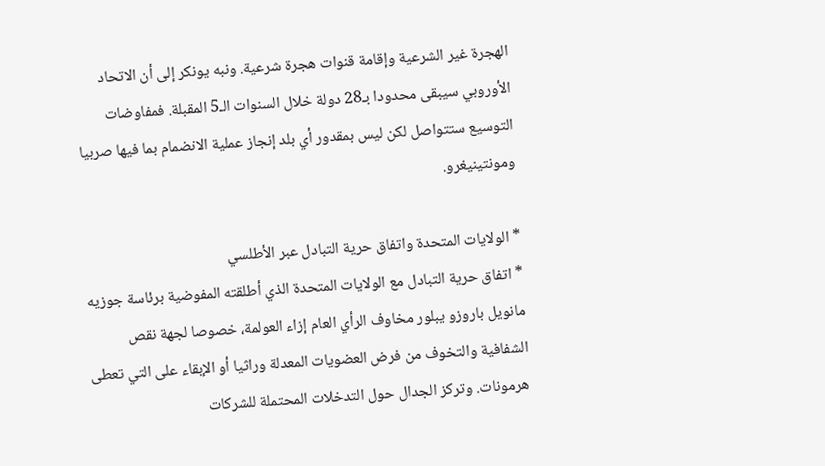الهجرة غير الشرعية وإقامة قنوات هجرة شرعية. ونبه يونكر إلى أن الاتحاد الأوروبي سيبقى محدودا بـ28 دولة خلال السنوات الـ5 المقبلة. فمفاوضات التوسيع ستتواصل لكن ليس بمقدور أي بلد إنجاز عملية الانضمام بما فيها صربيا ومونتينيغرو.

* الولايات المتحدة واتفاق حرية التبادل عبر الأطلسي
* اتفاق حرية التبادل مع الولايات المتحدة الذي أطلقته المفوضية برئاسة جوزيه مانويل باروزو يبلور مخاوف الرأي العام إزاء العولمة، خصوصا لجهة نقص الشفافية والتخوف من فرض العضويات المعدلة وراثيا أو الإبقاء على التي تعطى هرمونات. وتركز الجدال حول التدخلات المحتملة للشركات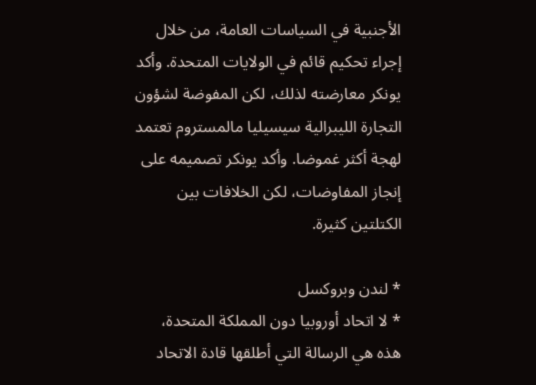الأجنبية في السياسات العامة، من خلال إجراء تحكيم قائم في الولايات المتحدة. وأكد يونكر معارضته لذلك، لكن المفوضة لشؤون التجارة الليبرالية سيسيليا مالمستروم تعتمد لهجة أكثر غموضا. وأكد يونكر تصميمه على إنجاز المفاوضات، لكن الخلافات بين الكتلتين كثيرة.

* لندن وبروكسل
* لا اتحاد أوروبيا دون المملكة المتحدة، هذه هي الرسالة التي أطلقها قادة الاتحاد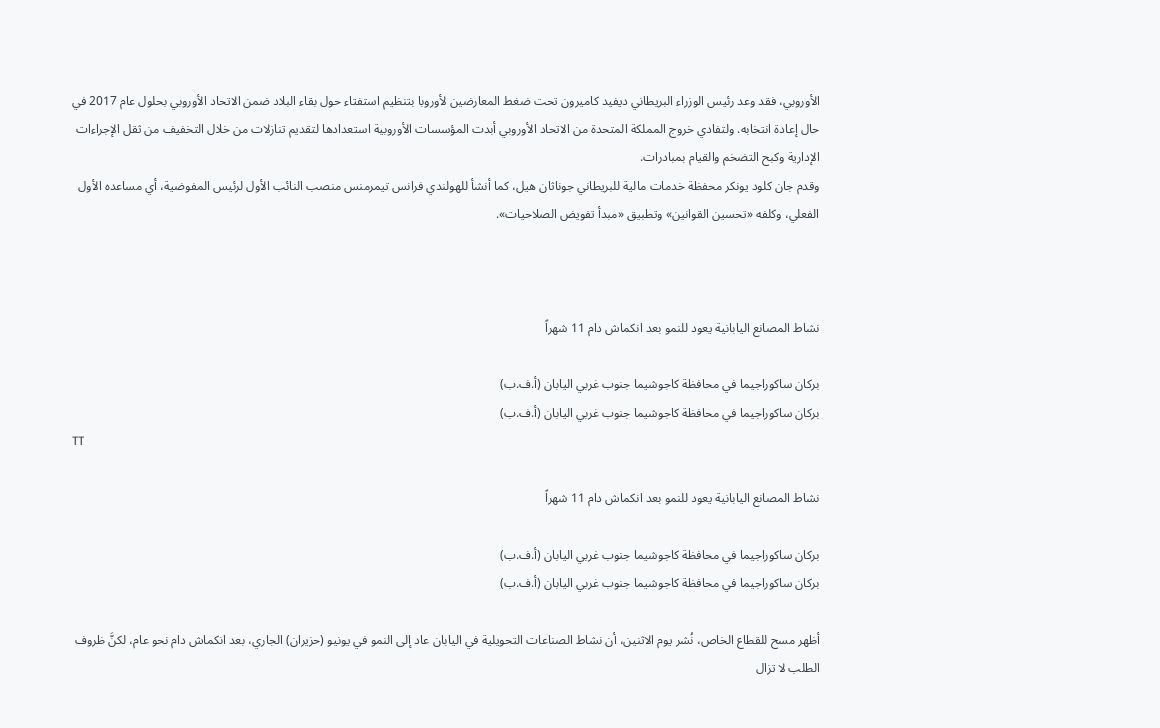الأوروبي، فقد وعد رئيس الوزراء البريطاني ديفيد كاميرون تحت ضغط المعارضين لأوروبا بتنظيم استفتاء حول بقاء البلاد ضمن الاتحاد الأوروبي بحلول عام 2017 في حال إعادة انتخابه. ولتفادي خروج المملكة المتحدة من الاتحاد الأوروبي أبدت المؤسسات الأوروبية استعدادها لتقديم تنازلات من خلال التخفيف من ثقل الإجراءات الإدارية وكبح التضخم والقيام بمبادرات.
وقدم جان كلود يونكر محفظة خدمات مالية للبريطاني جوناثان هيل، كما أنشأ للهولندي فرانس تيمرمنس منصب النائب الأول لرئيس المفوضية، أي مساعده الأول الفعلي، وكلفه «تحسين القوانين» وتطبيق «مبدأ تفويض الصلاحيات».



نشاط المصانع اليابانية يعود للنمو بعد انكماش دام 11 شهراً

بركان ساكوراجيما في محافظة كاجوشيما جنوب غربي اليابان (أ.ف.ب)
بركان ساكوراجيما في محافظة كاجوشيما جنوب غربي اليابان (أ.ف.ب)
TT

نشاط المصانع اليابانية يعود للنمو بعد انكماش دام 11 شهراً

بركان ساكوراجيما في محافظة كاجوشيما جنوب غربي اليابان (أ.ف.ب)
بركان ساكوراجيما في محافظة كاجوشيما جنوب غربي اليابان (أ.ف.ب)

أظهر مسح للقطاع الخاص، نُشر يوم الاثنين، أن نشاط الصناعات التحويلية في اليابان عاد إلى النمو في يونيو (حزيران) الجاري، بعد انكماش دام نحو عام، لكنَّ ظروف الطلب لا تزال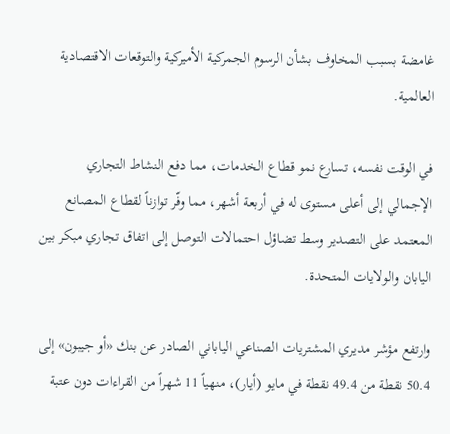غامضة بسبب المخاوف بشأن الرسوم الجمركية الأميركية والتوقعات الاقتصادية العالمية.

في الوقت نفسه، تسارع نمو قطاع الخدمات، مما دفع النشاط التجاري الإجمالي إلى أعلى مستوى له في أربعة أشهر، مما وفّر توازناً لقطاع المصانع المعتمد على التصدير وسط تضاؤل احتمالات التوصل إلى اتفاق تجاري مبكر بين اليابان والولايات المتحدة.

وارتفع مؤشر مديري المشتريات الصناعي الياباني الصادر عن بنك «أو جيبون» إلى 50.4 نقطة من 49.4 نقطة في مايو (أيار)، منهياً 11 شهراً من القراءات دون عتبة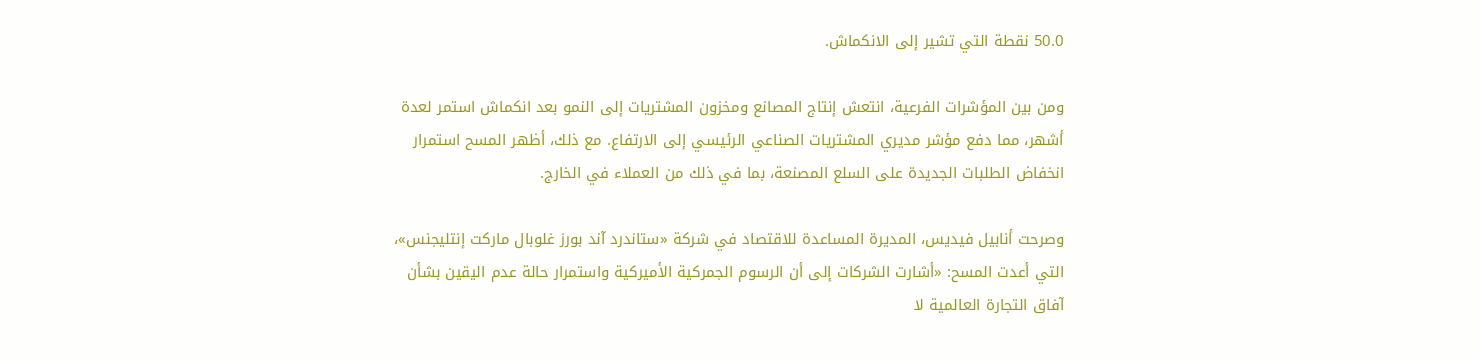50.0 نقطة التي تشير إلى الانكماش.

ومن بين المؤشرات الفرعية، انتعش إنتاج المصانع ومخزون المشتريات إلى النمو بعد انكماش استمر لعدة أشهر، مما دفع مؤشر مديري المشتريات الصناعي الرئيسي إلى الارتفاع. مع ذلك، أظهر المسح استمرار انخفاض الطلبات الجديدة على السلع المصنعة، بما في ذلك من العملاء في الخارج.

وصرحت أنابيل فيديس، المديرة المساعدة للاقتصاد في شركة «ستاندرد آند بورز غلوبال ماركت إنتليجنس»، التي أعدت المسح: «أشارت الشركات إلى أن الرسوم الجمركية الأميركية واستمرار حالة عدم اليقين بشأن آفاق التجارة العالمية لا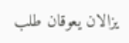يزالان يعوقان طلب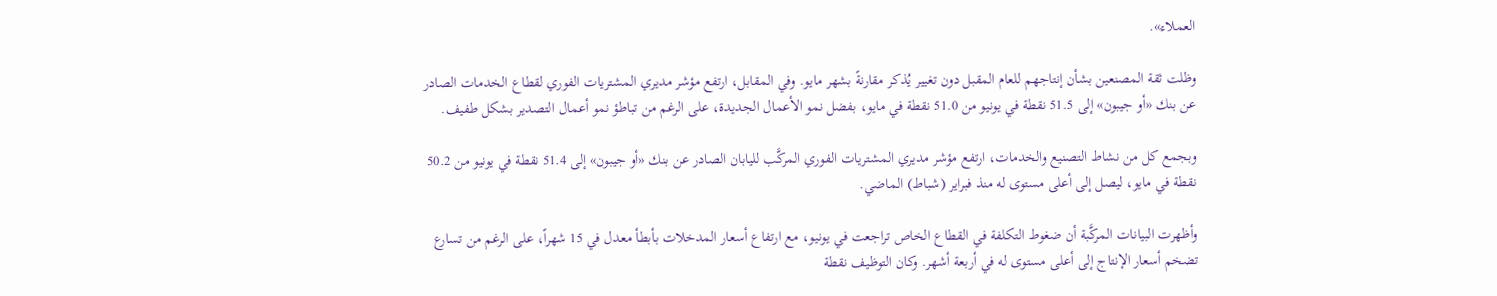العملاء».

وظلت ثقة المصنعين بشأن إنتاجهم للعام المقبل دون تغيير يُذكر مقارنةً بشهر مايو. وفي المقابل، ارتفع مؤشر مديري المشتريات الفوري لقطاع الخدمات الصادر عن بنك «أو جيبون» إلى 51.5 نقطة في يونيو من 51.0 نقطة في مايو، بفضل نمو الأعمال الجديدة، على الرغم من تباطؤ نمو أعمال التصدير بشكل طفيف.

وبجمع كل من نشاط التصنيع والخدمات، ارتفع مؤشر مديري المشتريات الفوري المركَّب لليابان الصادر عن بنك «أو جيبون» إلى 51.4 نقطة في يونيو من 50.2 نقطة في مايو، ليصل إلى أعلى مستوى له منذ فبراير (شباط) الماضي.

وأظهرت البيانات المركَّبة أن ضغوط التكلفة في القطاع الخاص تراجعت في يونيو، مع ارتفاع أسعار المدخلات بأبطأ معدل في 15 شهراً، على الرغم من تسارع تضخم أسعار الإنتاج إلى أعلى مستوى له في أربعة أشهر. وكان التوظيف نقطة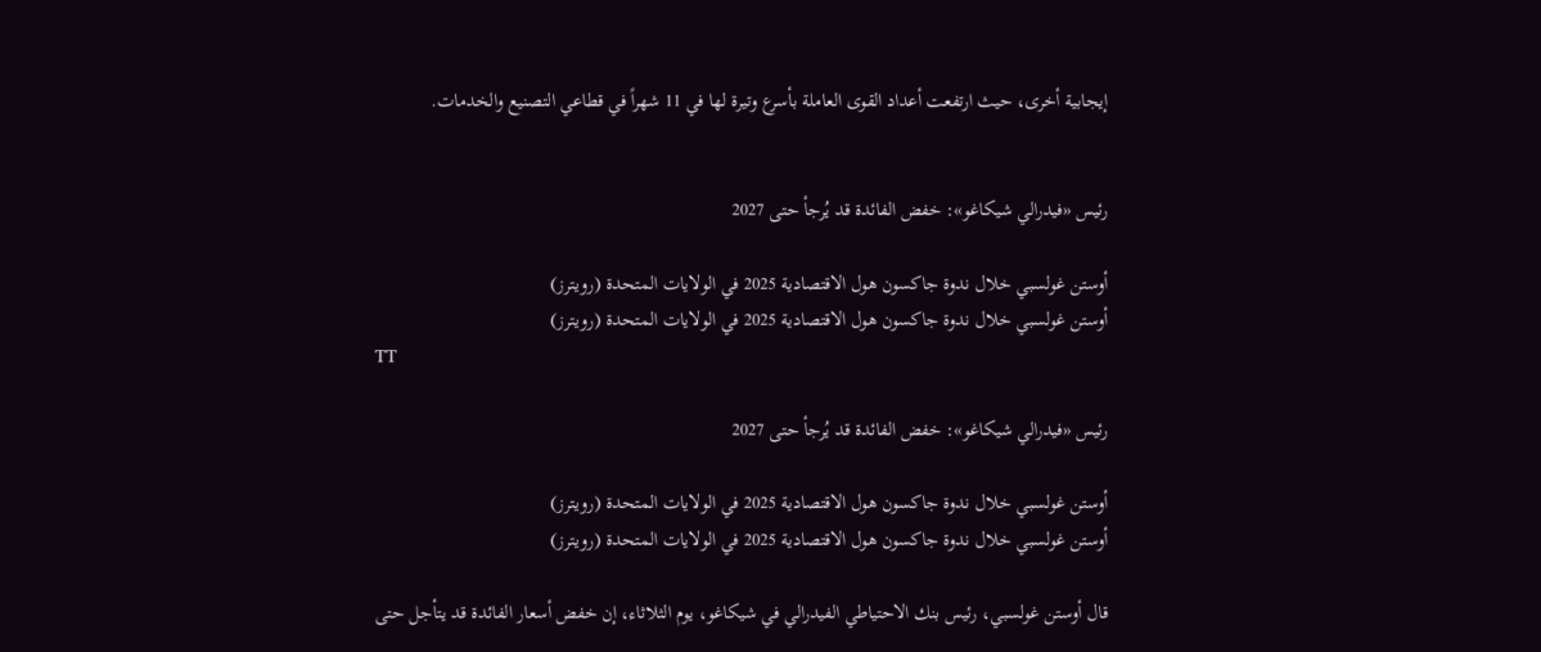إيجابية أخرى، حيث ارتفعت أعداد القوى العاملة بأسرع وتيرة لها في 11 شهراً في قطاعي التصنيع والخدمات.


رئيس «فيدرالي شيكاغو»: خفض الفائدة قد يُرجأ حتى 2027

أوستن غولسبي خلال ندوة جاكسون هول الاقتصادية 2025 في الولايات المتحدة (رويترز)
أوستن غولسبي خلال ندوة جاكسون هول الاقتصادية 2025 في الولايات المتحدة (رويترز)
TT

رئيس «فيدرالي شيكاغو»: خفض الفائدة قد يُرجأ حتى 2027

أوستن غولسبي خلال ندوة جاكسون هول الاقتصادية 2025 في الولايات المتحدة (رويترز)
أوستن غولسبي خلال ندوة جاكسون هول الاقتصادية 2025 في الولايات المتحدة (رويترز)

قال أوستن غولسبي، رئيس بنك الاحتياطي الفيدرالي في شيكاغو، يوم الثلاثاء، إن خفض أسعار الفائدة قد يتأجل حتى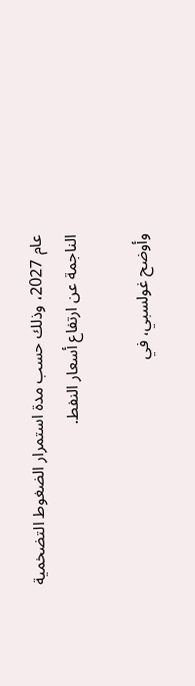عام 2027، وذلك حسب مدة استمرار الضغوط التضخمية الناجمة عن ارتفاع أسعار النفط.

وأوضح غولسبي، في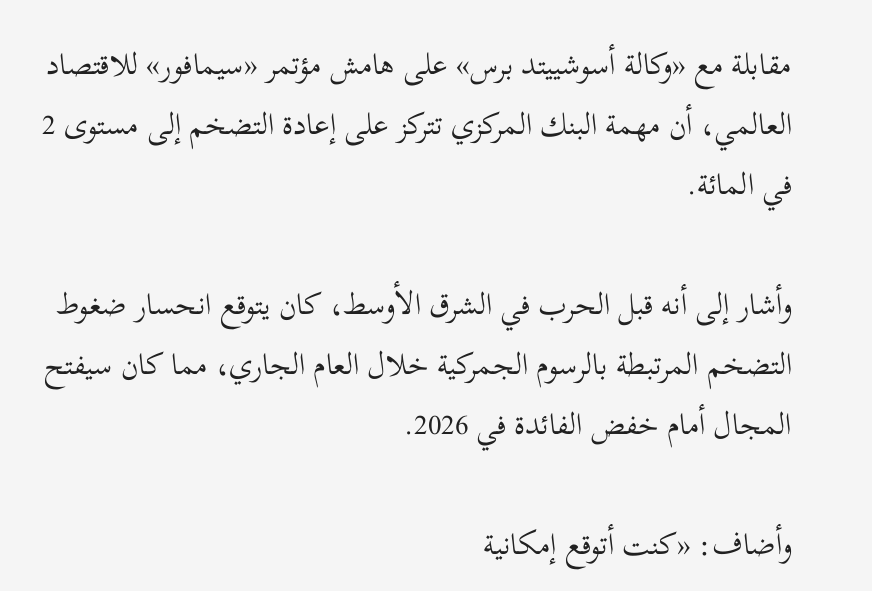مقابلة مع «وكالة أسوشييتد برس» على هامش مؤتمر «سيمافور» للاقتصاد العالمي، أن مهمة البنك المركزي تتركز على إعادة التضخم إلى مستوى 2 في المائة.

وأشار إلى أنه قبل الحرب في الشرق الأوسط، كان يتوقع انحسار ضغوط التضخم المرتبطة بالرسوم الجمركية خلال العام الجاري، مما كان سيفتح المجال أمام خفض الفائدة في 2026.

وأضاف: «كنت أتوقع إمكانية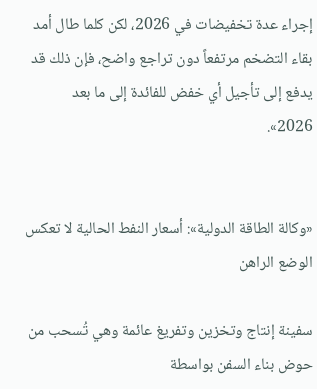إجراء عدة تخفيضات في 2026، لكن كلما طال أمد بقاء التضخم مرتفعاً دون تراجع واضح، فإن ذلك قد يدفع إلى تأجيل أي خفض للفائدة إلى ما بعد 2026».


«وكالة الطاقة الدولية»: أسعار النفط الحالية لا تعكس الوضع الراهن

سفينة إنتاج وتخزين وتفريغ عائمة وهي تُسحب من حوض بناء السفن بواسطة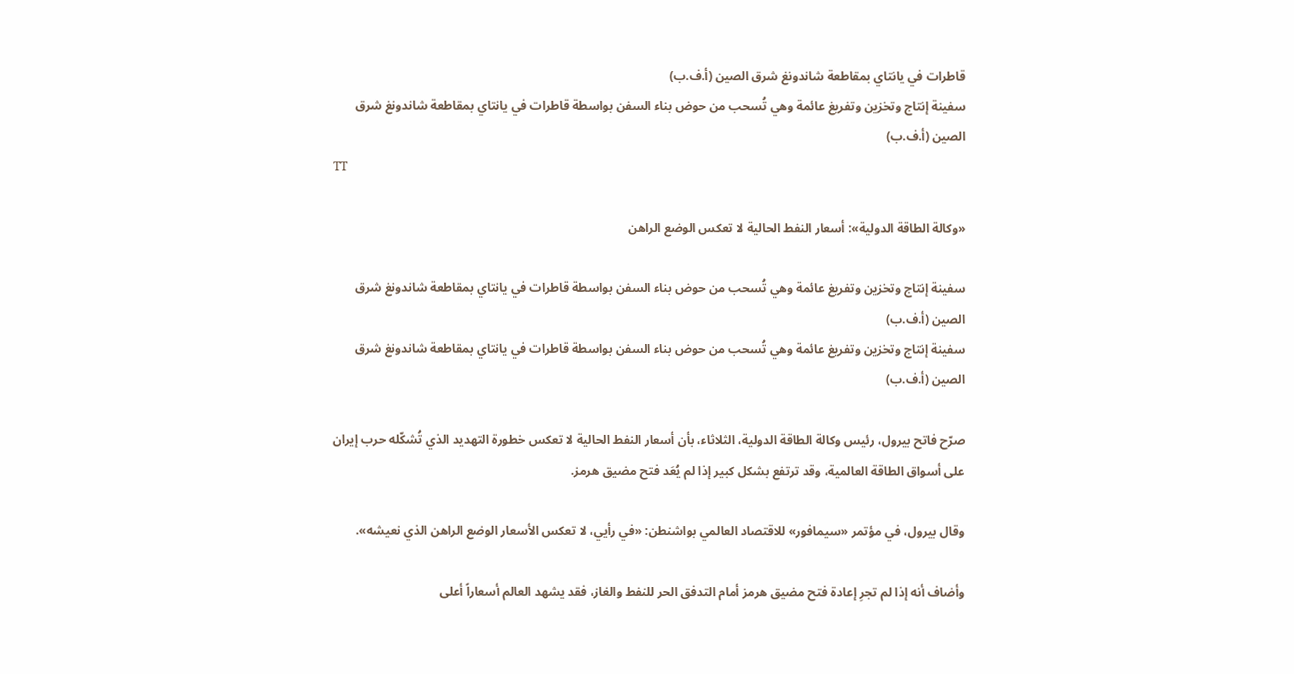قاطرات في يانتاي بمقاطعة شاندونغ شرق الصين (أ.ف.ب)
سفينة إنتاج وتخزين وتفريغ عائمة وهي تُسحب من حوض بناء السفن بواسطة قاطرات في يانتاي بمقاطعة شاندونغ شرق الصين (أ.ف.ب)
TT

«وكالة الطاقة الدولية»: أسعار النفط الحالية لا تعكس الوضع الراهن

سفينة إنتاج وتخزين وتفريغ عائمة وهي تُسحب من حوض بناء السفن بواسطة قاطرات في يانتاي بمقاطعة شاندونغ شرق الصين (أ.ف.ب)
سفينة إنتاج وتخزين وتفريغ عائمة وهي تُسحب من حوض بناء السفن بواسطة قاطرات في يانتاي بمقاطعة شاندونغ شرق الصين (أ.ف.ب)

صرّح فاتح بيرول، رئيس وكالة الطاقة الدولية، الثلاثاء، بأن أسعار النفط الحالية لا تعكس خطورة التهديد الذي تُشكّله حرب إيران على أسواق الطاقة العالمية، وقد ترتفع بشكل كبير إذا لم يُعَد فتح مضيق هرمز.

وقال بيرول، في مؤتمر «سيمافور» للاقتصاد العالمي بواشنطن: «في رأيي، لا تعكس الأسعار الوضع الراهن الذي نعيشه».

وأضاف أنه إذا لم تجرِ إعادة فتح مضيق هرمز أمام التدفق الحر للنفط والغاز، فقد يشهد العالم أسعاراً أعلى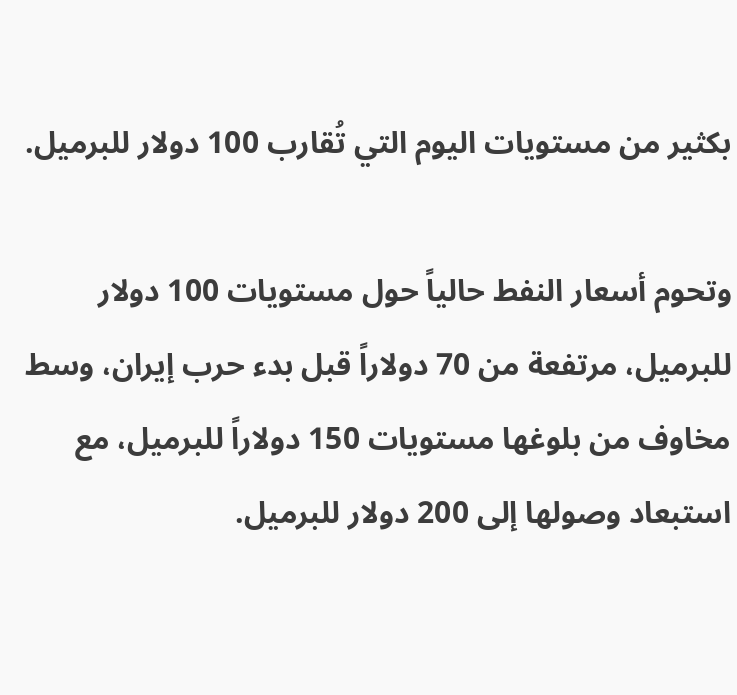بكثير من مستويات اليوم التي تُقارب 100 دولار للبرميل.

وتحوم أسعار النفط حالياً حول مستويات 100 دولار للبرميل، مرتفعة من 70 دولاراً قبل بدء حرب إيران، وسط مخاوف من بلوغها مستويات 150 دولاراً للبرميل، مع استبعاد وصولها إلى 200 دولار للبرميل.